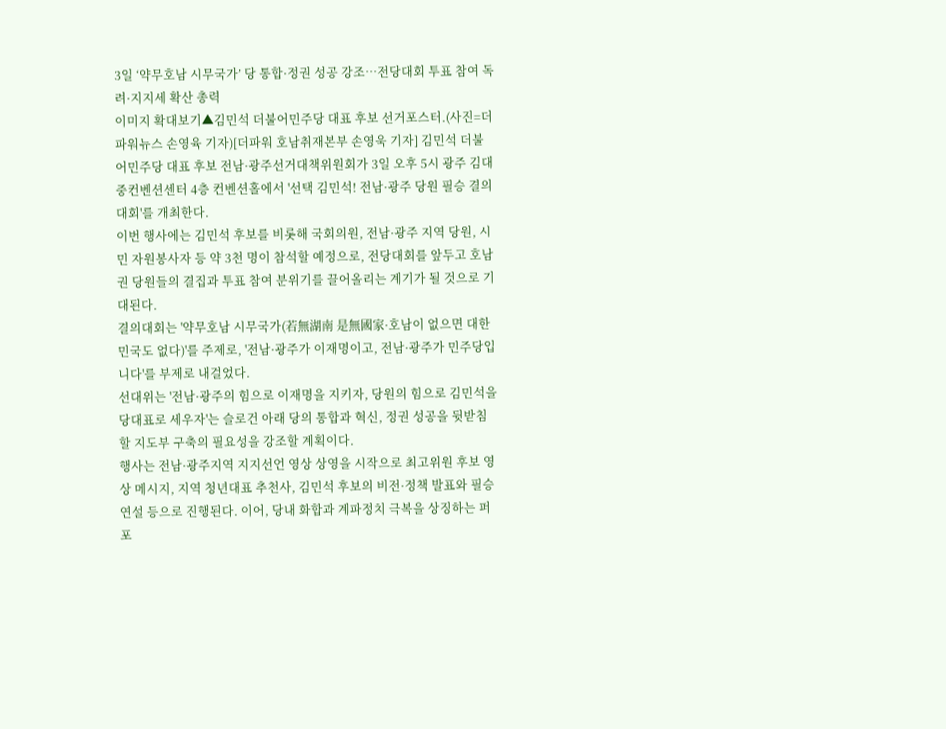3일 ‘약무호남 시무국가’ 당 통합·정권 성공 강조…전당대회 투표 참여 독려·지지세 확산 총력
이미지 확대보기▲김민석 더불어민주당 대표 후보 선거포스터.(사진=더파워뉴스 손영육 기자)[더파워 호남취재본부 손영욱 기자] 김민석 더불어민주당 대표 후보 전남·광주선거대책위원회가 3일 오후 5시 광주 김대중컨벤션센터 4층 컨벤션홀에서 '선택 김민석! 전남·광주 당원 필승 결의대회'를 개최한다.
이번 행사에는 김민석 후보를 비롯해 국회의원, 전남·광주 지역 당원, 시민 자원봉사자 등 약 3천 명이 참석할 예정으로, 전당대회를 앞두고 호남권 당원들의 결집과 투표 참여 분위기를 끌어올리는 계기가 될 것으로 기대된다.
결의대회는 '약무호남 시무국가(若無湖南 是無國家·호남이 없으면 대한민국도 없다)'를 주제로, '전남·광주가 이재명이고, 전남·광주가 민주당입니다'를 부제로 내걸었다.
선대위는 '전남·광주의 힘으로 이재명을 지키자, 당원의 힘으로 김민석을 당대표로 세우자'는 슬로건 아래 당의 통합과 혁신, 정권 성공을 뒷받침할 지도부 구축의 필요성을 강조할 계획이다.
행사는 전남·광주지역 지지선언 영상 상영을 시작으로 최고위원 후보 영상 메시지, 지역 청년대표 추천사, 김민석 후보의 비전·정책 발표와 필승 연설 등으로 진행된다. 이어, 당내 화합과 계파정치 극복을 상징하는 퍼포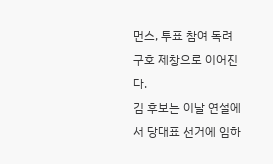먼스, 투표 참여 독려 구호 제창으로 이어진다.
김 후보는 이날 연설에서 당대표 선거에 임하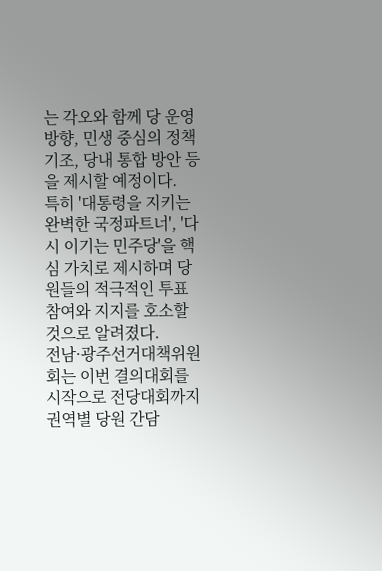는 각오와 함께 당 운영 방향, 민생 중심의 정책 기조, 당내 통합 방안 등을 제시할 예정이다.
특히 '대통령을 지키는 완벽한 국정파트너', '다시 이기는 민주당'을 핵심 가치로 제시하며 당원들의 적극적인 투표 참여와 지지를 호소할 것으로 알려졌다.
전남·광주선거대책위원회는 이번 결의대회를 시작으로 전당대회까지 권역별 당원 간담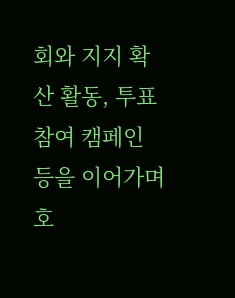회와 지지 확산 활동, 투표 참여 캠페인 등을 이어가며 호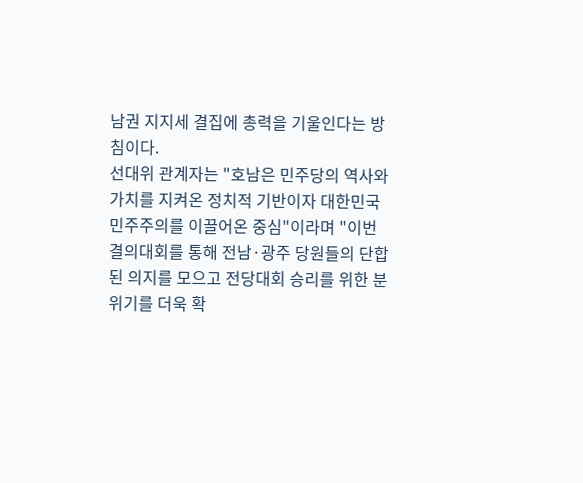남권 지지세 결집에 총력을 기울인다는 방침이다.
선대위 관계자는 "호남은 민주당의 역사와 가치를 지켜온 정치적 기반이자 대한민국 민주주의를 이끌어온 중심"이라며 "이번 결의대회를 통해 전남·광주 당원들의 단합된 의지를 모으고 전당대회 승리를 위한 분위기를 더욱 확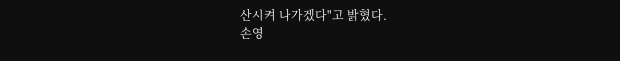산시켜 나가겠다"고 밝혔다.
손영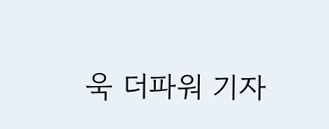욱 더파워 기자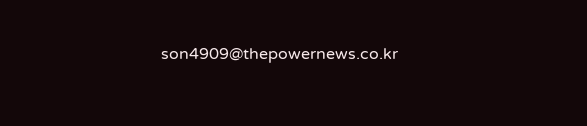son4909@thepowernews.co.kr